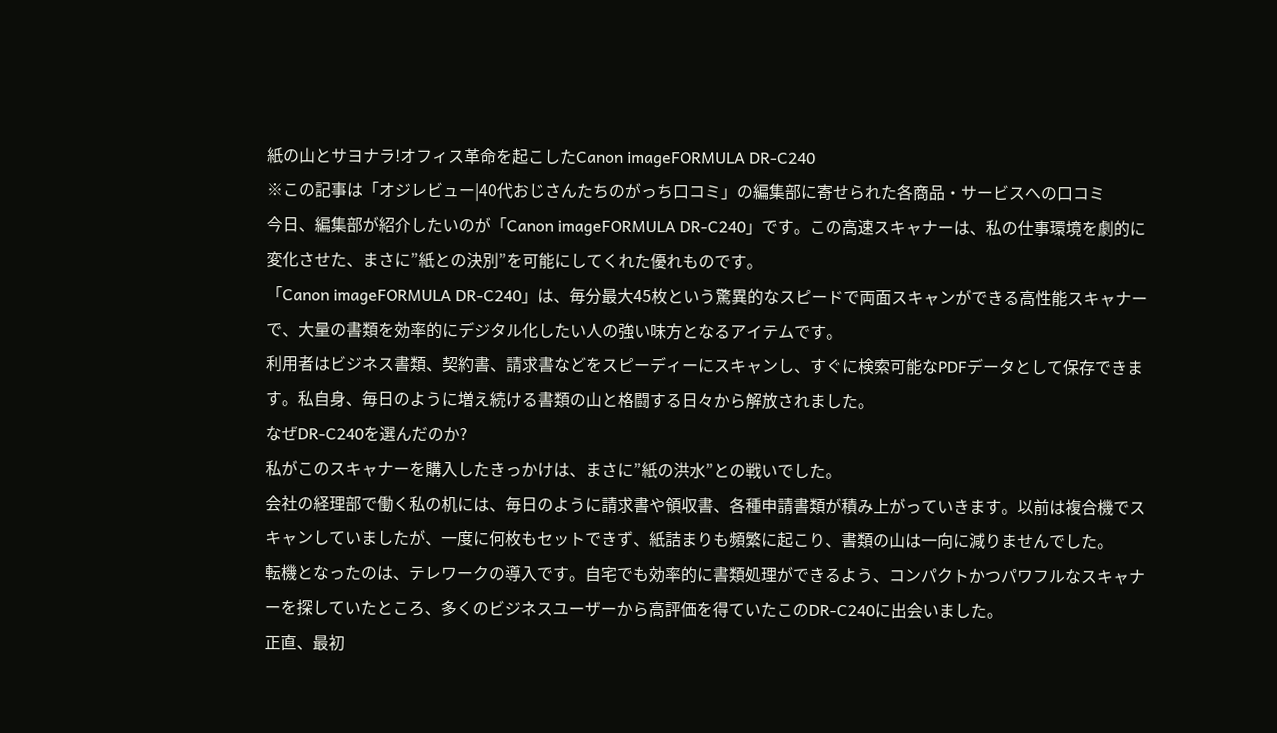紙の山とサヨナラ!オフィス革命を起こしたCanon imageFORMULA DR-C240
※この記事は「オジレビュー|40代おじさんたちのがっち口コミ」の編集部に寄せられた各商品・サービスへの口コミ
今日、編集部が紹介したいのが「Canon imageFORMULA DR-C240」です。この高速スキャナーは、私の仕事環境を劇的に変化させた、まさに”紙との決別”を可能にしてくれた優れものです。
「Canon imageFORMULA DR-C240」は、毎分最大45枚という驚異的なスピードで両面スキャンができる高性能スキャナーで、大量の書類を効率的にデジタル化したい人の強い味方となるアイテムです。
利用者はビジネス書類、契約書、請求書などをスピーディーにスキャンし、すぐに検索可能なPDFデータとして保存できます。私自身、毎日のように増え続ける書類の山と格闘する日々から解放されました。
なぜDR-C240を選んだのか?
私がこのスキャナーを購入したきっかけは、まさに”紙の洪水”との戦いでした。
会社の経理部で働く私の机には、毎日のように請求書や領収書、各種申請書類が積み上がっていきます。以前は複合機でスキャンしていましたが、一度に何枚もセットできず、紙詰まりも頻繁に起こり、書類の山は一向に減りませんでした。
転機となったのは、テレワークの導入です。自宅でも効率的に書類処理ができるよう、コンパクトかつパワフルなスキャナーを探していたところ、多くのビジネスユーザーから高評価を得ていたこのDR-C240に出会いました。
正直、最初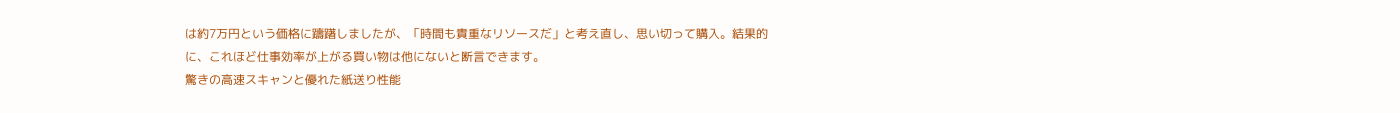は約7万円という価格に躊躇しましたが、「時間も貴重なリソースだ」と考え直し、思い切って購入。結果的に、これほど仕事効率が上がる買い物は他にないと断言できます。
驚きの高速スキャンと優れた紙送り性能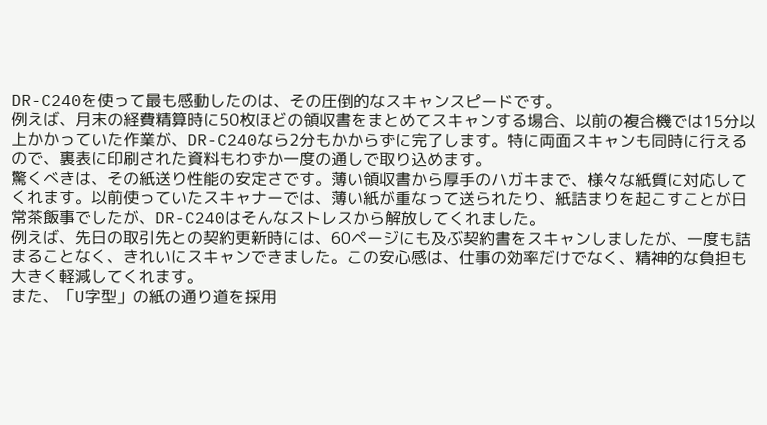DR-C240を使って最も感動したのは、その圧倒的なスキャンスピードです。
例えば、月末の経費精算時に50枚ほどの領収書をまとめてスキャンする場合、以前の複合機では15分以上かかっていた作業が、DR-C240なら2分もかからずに完了します。特に両面スキャンも同時に行えるので、裏表に印刷された資料もわずか一度の通しで取り込めます。
驚くべきは、その紙送り性能の安定さです。薄い領収書から厚手のハガキまで、様々な紙質に対応してくれます。以前使っていたスキャナーでは、薄い紙が重なって送られたり、紙詰まりを起こすことが日常茶飯事でしたが、DR-C240はそんなストレスから解放してくれました。
例えば、先日の取引先との契約更新時には、60ページにも及ぶ契約書をスキャンしましたが、一度も詰まることなく、きれいにスキャンできました。この安心感は、仕事の効率だけでなく、精神的な負担も大きく軽減してくれます。
また、「U字型」の紙の通り道を採用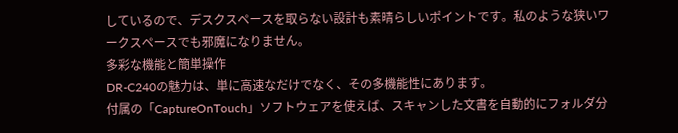しているので、デスクスペースを取らない設計も素晴らしいポイントです。私のような狭いワークスペースでも邪魔になりません。
多彩な機能と簡単操作
DR-C240の魅力は、単に高速なだけでなく、その多機能性にあります。
付属の「CaptureOnTouch」ソフトウェアを使えば、スキャンした文書を自動的にフォルダ分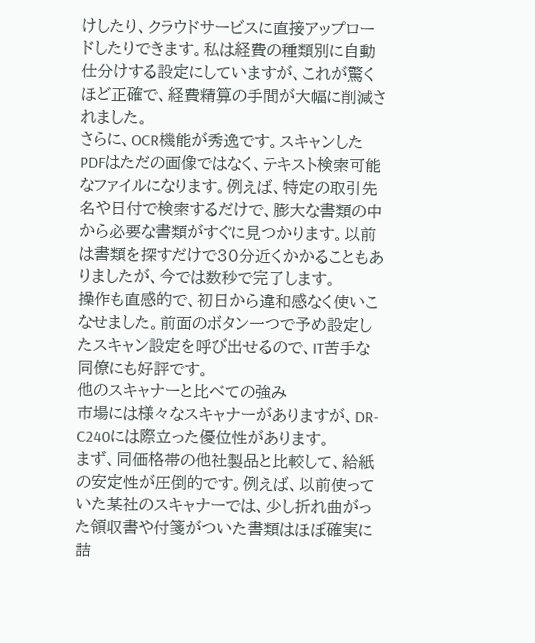けしたり、クラウドサービスに直接アップロードしたりできます。私は経費の種類別に自動仕分けする設定にしていますが、これが驚くほど正確で、経費精算の手間が大幅に削減されました。
さらに、OCR機能が秀逸です。スキャンしたPDFはただの画像ではなく、テキスト検索可能なファイルになります。例えば、特定の取引先名や日付で検索するだけで、膨大な書類の中から必要な書類がすぐに見つかります。以前は書類を探すだけで30分近くかかることもありましたが、今では数秒で完了します。
操作も直感的で、初日から違和感なく使いこなせました。前面のボタン一つで予め設定したスキャン設定を呼び出せるので、IT苦手な同僚にも好評です。
他のスキャナーと比べての強み
市場には様々なスキャナーがありますが、DR-C240には際立った優位性があります。
まず、同価格帯の他社製品と比較して、給紙の安定性が圧倒的です。例えば、以前使っていた某社のスキャナーでは、少し折れ曲がった領収書や付箋がついた書類はほぼ確実に詰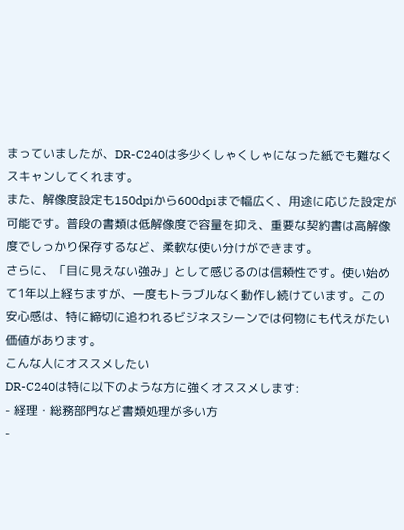まっていましたが、DR-C240は多少くしゃくしゃになった紙でも難なくスキャンしてくれます。
また、解像度設定も150dpiから600dpiまで幅広く、用途に応じた設定が可能です。普段の書類は低解像度で容量を抑え、重要な契約書は高解像度でしっかり保存するなど、柔軟な使い分けができます。
さらに、「目に見えない強み」として感じるのは信頼性です。使い始めて1年以上経ちますが、一度もトラブルなく動作し続けています。この安心感は、特に締切に追われるビジネスシーンでは何物にも代えがたい価値があります。
こんな人にオススメしたい
DR-C240は特に以下のような方に強くオススメします:
- 経理・総務部門など書類処理が多い方
-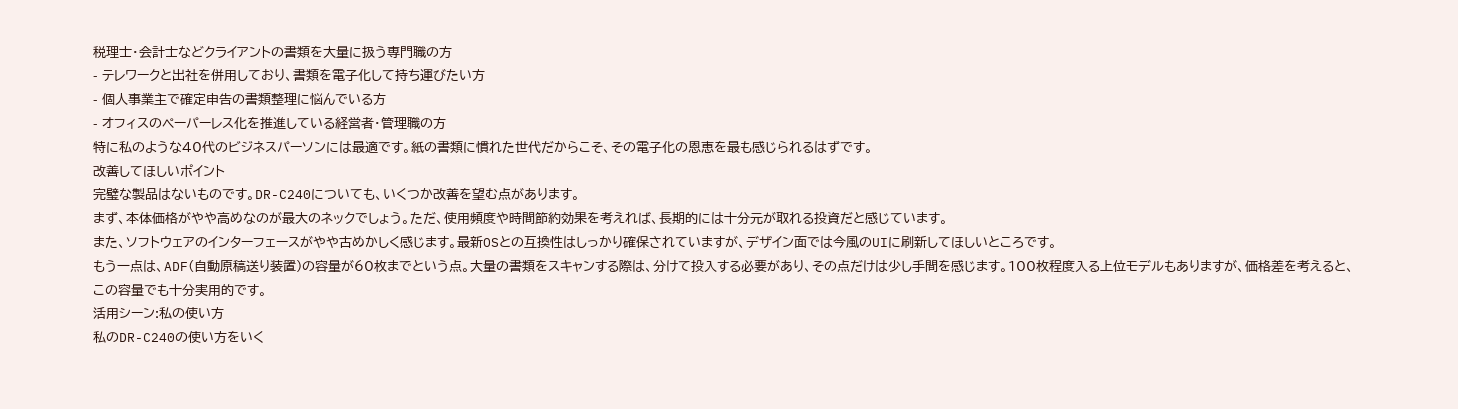税理士・会計士などクライアントの書類を大量に扱う専門職の方
- テレワークと出社を併用しており、書類を電子化して持ち運びたい方
- 個人事業主で確定申告の書類整理に悩んでいる方
- オフィスのペーパーレス化を推進している経営者・管理職の方
特に私のような40代のビジネスパーソンには最適です。紙の書類に慣れた世代だからこそ、その電子化の恩恵を最も感じられるはずです。
改善してほしいポイント
完璧な製品はないものです。DR-C240についても、いくつか改善を望む点があります。
まず、本体価格がやや高めなのが最大のネックでしょう。ただ、使用頻度や時間節約効果を考えれば、長期的には十分元が取れる投資だと感じています。
また、ソフトウェアのインターフェースがやや古めかしく感じます。最新OSとの互換性はしっかり確保されていますが、デザイン面では今風のUIに刷新してほしいところです。
もう一点は、ADF(自動原稿送り装置)の容量が60枚までという点。大量の書類をスキャンする際は、分けて投入する必要があり、その点だけは少し手間を感じます。100枚程度入る上位モデルもありますが、価格差を考えると、この容量でも十分実用的です。
活用シーン:私の使い方
私のDR-C240の使い方をいく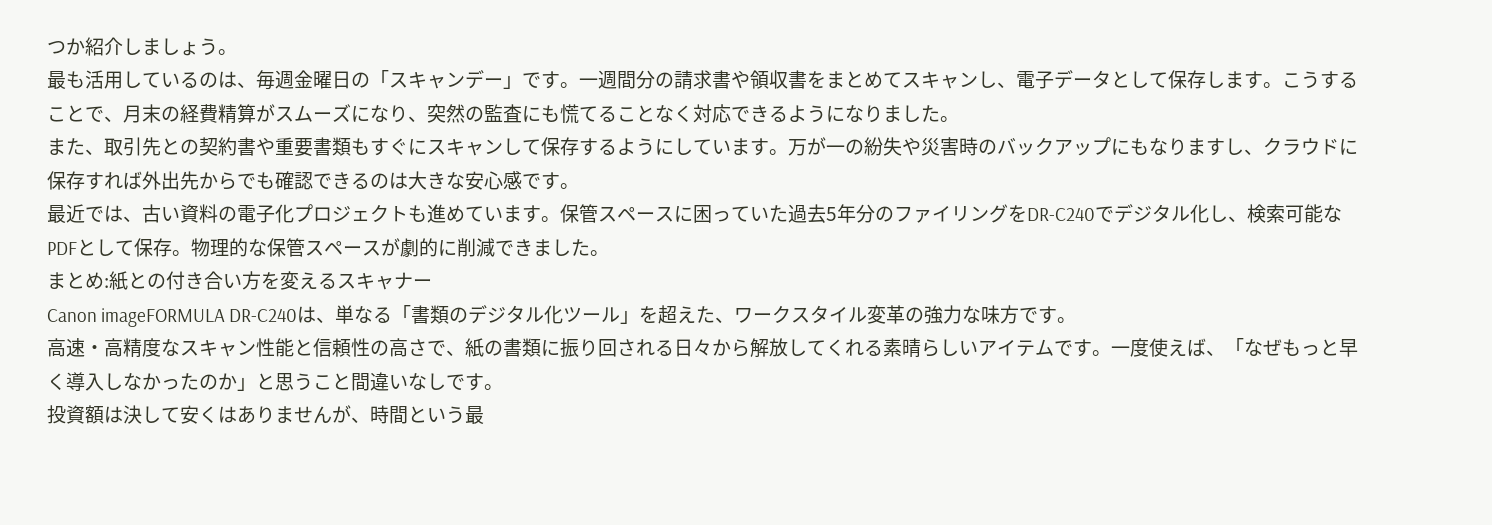つか紹介しましょう。
最も活用しているのは、毎週金曜日の「スキャンデー」です。一週間分の請求書や領収書をまとめてスキャンし、電子データとして保存します。こうすることで、月末の経費精算がスムーズになり、突然の監査にも慌てることなく対応できるようになりました。
また、取引先との契約書や重要書類もすぐにスキャンして保存するようにしています。万が一の紛失や災害時のバックアップにもなりますし、クラウドに保存すれば外出先からでも確認できるのは大きな安心感です。
最近では、古い資料の電子化プロジェクトも進めています。保管スペースに困っていた過去5年分のファイリングをDR-C240でデジタル化し、検索可能なPDFとして保存。物理的な保管スペースが劇的に削減できました。
まとめ:紙との付き合い方を変えるスキャナー
Canon imageFORMULA DR-C240は、単なる「書類のデジタル化ツール」を超えた、ワークスタイル変革の強力な味方です。
高速・高精度なスキャン性能と信頼性の高さで、紙の書類に振り回される日々から解放してくれる素晴らしいアイテムです。一度使えば、「なぜもっと早く導入しなかったのか」と思うこと間違いなしです。
投資額は決して安くはありませんが、時間という最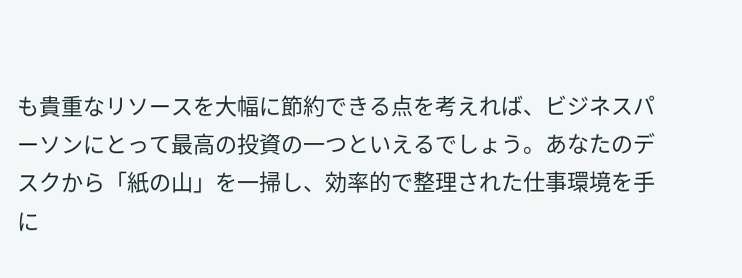も貴重なリソースを大幅に節約できる点を考えれば、ビジネスパーソンにとって最高の投資の一つといえるでしょう。あなたのデスクから「紙の山」を一掃し、効率的で整理された仕事環境を手に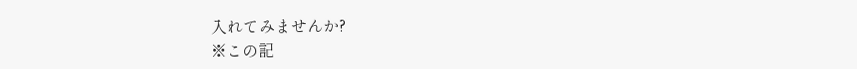入れてみませんか?
※この記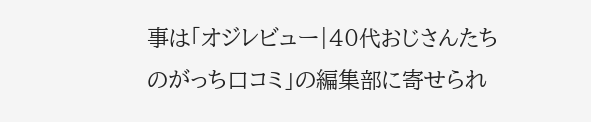事は「オジレビュー|40代おじさんたちのがっち口コミ」の編集部に寄せられ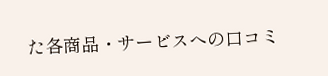た各商品・サービスへの口コミ